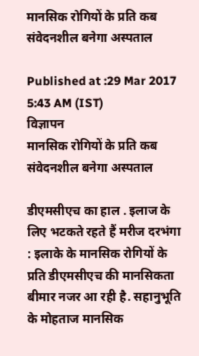मानसिक रोगियों के प्रति कब संवेदनशील बनेगा अस्पताल

Published at :29 Mar 2017 5:43 AM (IST)
विज्ञापन
मानसिक रोगियों के प्रति कब संवेदनशील बनेगा अस्पताल

डीएमसीएच का हाल . इलाज के लिए भटकते रहते हैं मरीज दरभंगा : इलाके के मानसिक रोगियों के प्रति डीएमसीएच की मानसिकता बीमार नजर आ रही है. सहानुभूति के मोहताज मानसिक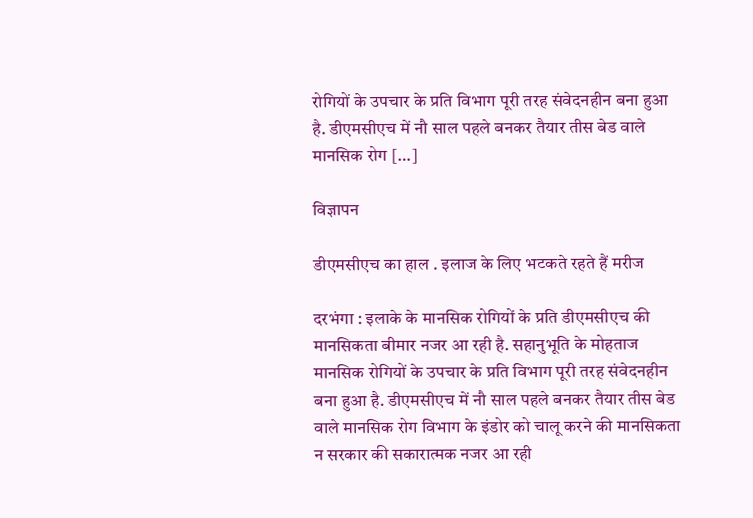रोगियों के उपचार के प्रति विभाग पूरी तरह संवेदनहीन बना हुआ है. डीएमसीएच में नौ साल पहले बनकर तैयार तीस बेड वाले मानसिक रोग […]

विज्ञापन

डीएमसीएच का हाल . इलाज के लिए भटकते रहते हैं मरीज

दरभंगा : इलाके के मानसिक रोगियों के प्रति डीएमसीएच की मानसिकता बीमार नजर आ रही है. सहानुभूति के मोहताज मानसिक रोगियों के उपचार के प्रति विभाग पूरी तरह संवेदनहीन बना हुआ है. डीएमसीएच में नौ साल पहले बनकर तैयार तीस बेड वाले मानसिक रोग विभाग के इंडोर को चालू करने की मानसिकता न सरकार की सकारात्मक नजर आ रही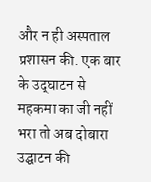और न ही अस्पताल प्रशासन की. एक बार के उद‍्घाटन से महकमा का जी नहीं भरा तो अब दोबारा उद्घाटन की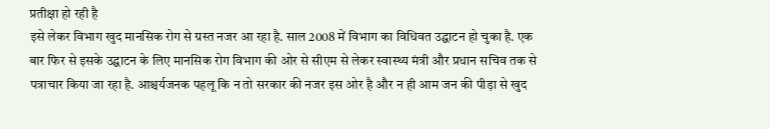प्रतीक्षा हो रही है
इसे लेकर विभाग खुद मानसिक रोग से ग्रस्त नजर आ रहा है. साल 2008 में विभाग का विधिवत उद्घाटन हो चुका है. एक बार फिर से इसके उद्घाटन के लिए मानसिक रोग विभाग की ओर से सीएम से लेकर स्वास्थ्य मंत्री और प्रधान सचिव तक से पत्राचार किया जा रहा है. आश्चर्यजनक पहलू कि न तो सरकार की नजर इस ओर है और न ही आम जन की पीड़ा से खुद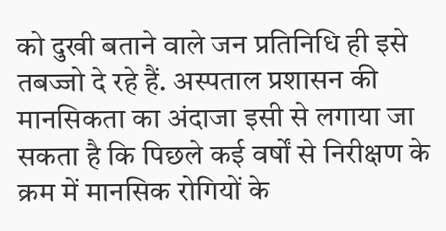को दुखी बताने वाले जन प्रतिनिधि ही इसे तबज्जो दे रहे हैं. अस्पताल प्रशासन की मानसिकता का अंदाजा इसी से लगाया जा सकता है कि पिछले कई वर्षों से निरीक्षण के क्रम में मानसिक रोगियों के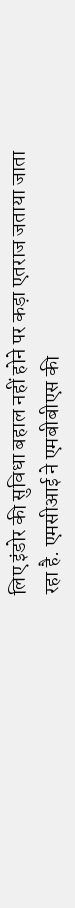लिए इंडोर की सुविधा बहाल नहीं होने पर कड़ा एतराज जताया जाता रहा है. एमसीआई ने एमबीबीएस की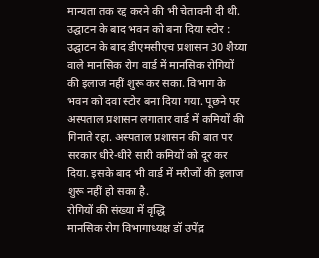मान्यता तक रद्द करने की भी चेतावनी दी थी.
उद्घाटन के बाद भवन को बना दिया स्टोर : उद्घाटन के बाद डीएमसीएच प्रशासन 30 शैय्या वाले मानसिक रोग वार्ड में मानसिक रोगियों की इलाज नहीं शुरू कर सका. विभाग के भवन को दवा स्टोर बना दिया गया. पूछने पर अस्पताल प्रशासन लगातार वार्ड में कमियों की गिनाते रहा. अस्पताल प्रशासन की बात पर सरकार धीरे-धीरे सारी कमियों को दूर कर दिया. इसके बाद भी वार्ड में मरीजों की इलाज शुरू नहीं हो सका है.
रोगियों की संख्या में वृद्धि
मानसिक रोग विभागाध्यक्ष डॉ उपेंद्र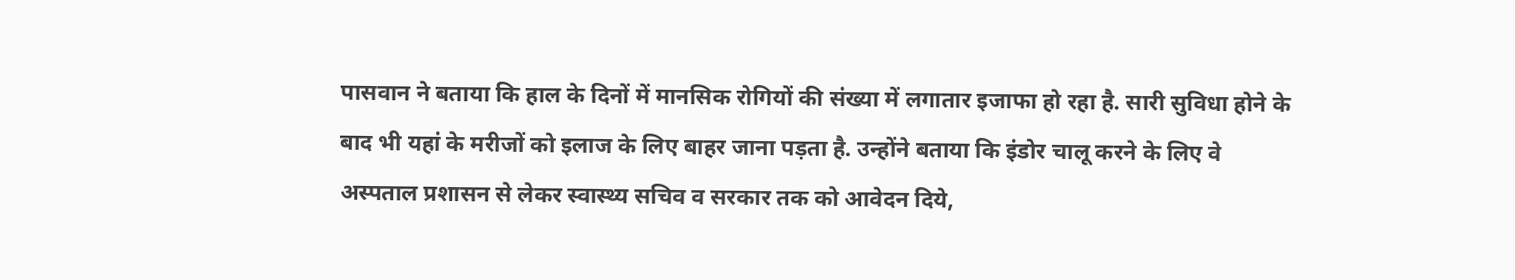पासवान ने बताया कि हाल के दिनों में मानसिक रोगियों की संख्या में लगातार इजाफा हो रहा है. सारी सुविधा होने के बाद भी यहां के मरीजों को इलाज के लिए बाहर जाना पड़ता है. उन्होंने बताया कि इंडोर चालू करने के लिए वे अस्पताल प्रशासन से लेकर स्वास्थ्य सचिव व सरकार तक को आवेदन दिये,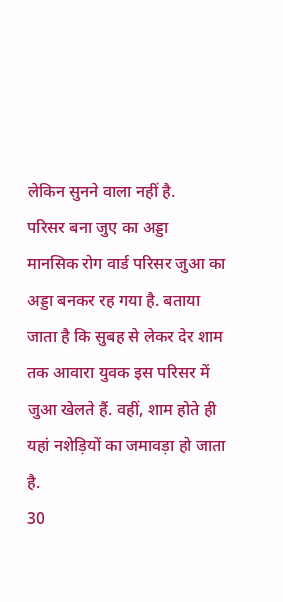लेकिन सुनने वाला नहीं है.
परिसर बना जुए का अड्डा
मानसिक रोग वार्ड परिसर जुआ का अड्डा बनकर रह गया है. बताया जाता है कि सुबह से लेकर देर शाम तक आवारा युवक इस परिसर में जुआ खेलते हैं. वहीं, शाम होते ही यहां नशेड़ियों का जमावड़ा हो जाता है.
30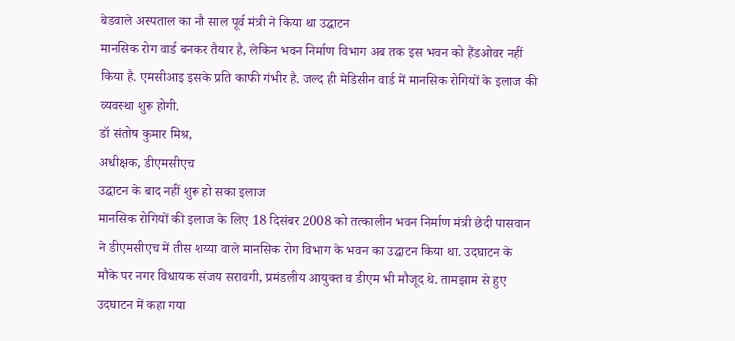बेडवाले अस्पताल का नौ साल पूर्व मंत्री ने किया था उद्घाटन
मानसिक रोग वार्ड बनकर तैयार है, लेकिन भवन निर्माण विभाग अब तक इस भवन को हैंडओवर नहीं किया है. एमसीआइ इसके प्रति काफी गंभीर है. जल्द ही मेडिसीन वार्ड में मानसिक रोगियों के इलाज की व्यवस्था शुरू होगी.
डॉ संतोष कुमार मिश्र,
अधीक्षक, डीएमसीएच
उद्घाटन के बाद नहीं शुरू हो सका इलाज
मानसिक रोगियों की इलाज के लिए 18 दिसंबर 2008 को तत्कालीन भवन निर्माण मंत्री छेदी पासवान ने डीएमसीएच में तीस शय्या वाले मानसिक रोग विभाग के भवन का उद्घाटन किया था. उदघाटन के मौके पर नगर विधायक संजय सरावगी, प्रमंडलीय आयुक्त व डीएम भी मौजूद थे. तामझाम से हुए उदघाटन में कहा गया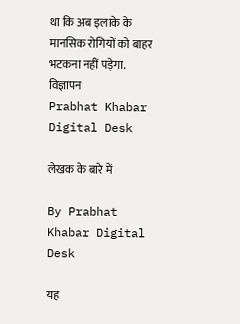था कि अब इलाके के मानसिक रोगियों को बाहर भटकना नहीं पड़ेगा.
विज्ञापन
Prabhat Khabar Digital Desk

लेखक के बारे में

By Prabhat Khabar Digital Desk

यह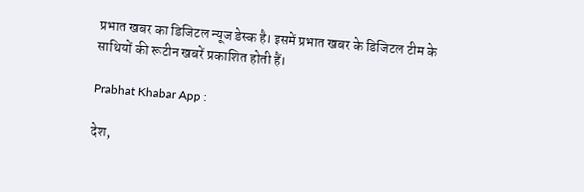प्रभात खबर का डिजिटल न्यूज डेस्क है। इसमें प्रभात खबर के डिजिटल टीम के साथियों की रूटीन खबरें प्रकाशित होती हैं।

Prabhat Khabar App :

देश,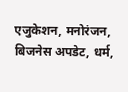एजुकेशन, मनोरंजन, बिजनेस अपडेट, धर्म,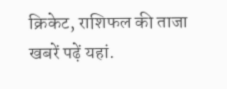क्रिकेट, राशिफल की ताजा खबरें पढ़ें यहां.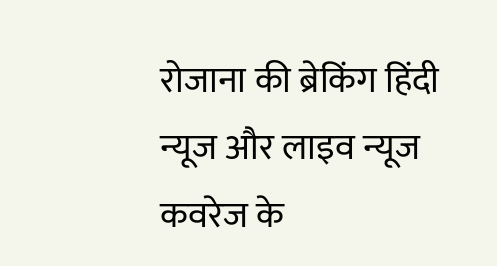रोजाना की ब्रेकिंग हिंदी न्यूज और लाइव न्यूज कवरेज के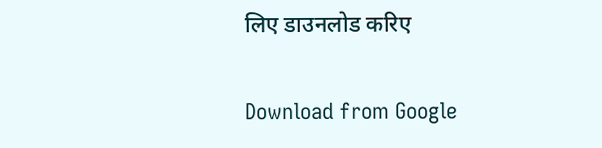लिए डाउनलोड करिए

Download from Google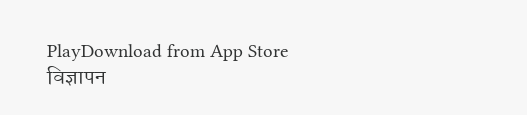PlayDownload from App Store
विज्ञापन